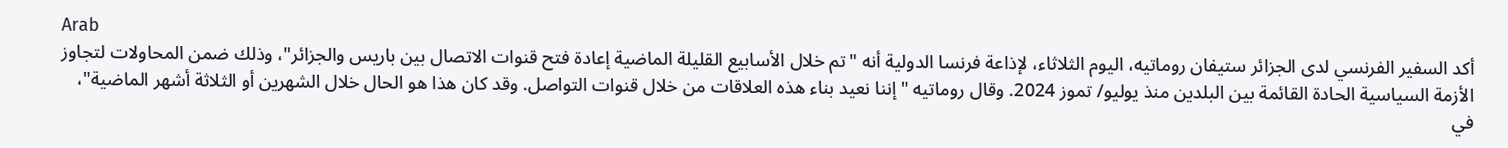Arab
أكد السفير الفرنسي لدى الجزائر ستيفان روماتيه، اليوم الثلاثاء، لإذاعة فرنسا الدولية أنه "تم خلال الأسابيع القليلة الماضية إعادة فتح قنوات الاتصال بين باريس والجزائر"، وذلك ضمن المحاولات لتجاوز الأزمة السياسية الحادة القائمة بين البلدين منذ يوليو/ تموز 2024. وقال روماتيه "إننا نعيد بناء هذه العلاقات من خلال قنوات التواصل. وقد كان هذا هو الحال خلال الشهرين أو الثلاثة أشهر الماضية"، في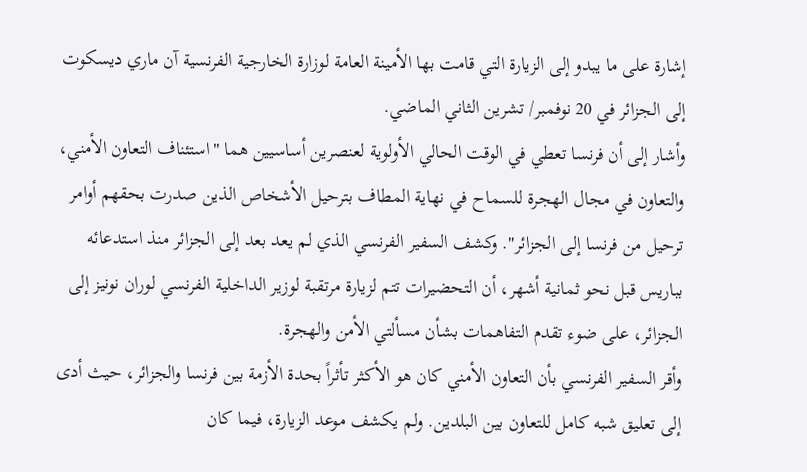إشارة على ما يبدو إلى الزيارة التي قامت بها الأمينة العامة لوزارة الخارجية الفرنسية آن ماري ديسكوت إلى الجزائر في 20 نوفمبر/ تشرين الثاني الماضي.
وأشار إلى أن فرنسا تعطي في الوقت الحالي الأولوية لعنصرين أساسيين هما "استئناف التعاون الأمني، والتعاون في مجال الهجرة للسماح في نهاية المطاف بترحيل الأشخاص الذين صدرت بحقهم أوامر ترحيل من فرنسا إلى الجزائر". وكشف السفير الفرنسي الذي لم يعد بعد إلى الجزائر منذ استدعائه بباريس قبل نحو ثمانية أشهر، أن التحضيرات تتم لزيارة مرتقبة لوزير الداخلية الفرنسي لوران نونيز إلى الجزائر، على ضوء تقدم التفاهمات بشأن مسألتي الأمن والهجرة.
وأقر السفير الفرنسي بأن التعاون الأمني كان هو الأكثر تأثراً بحدة الأزمة بين فرنسا والجزائر، حيث أدى إلى تعليق شبه كامل للتعاون بين البلدين. ولم يكشف موعد الزيارة، فيما كان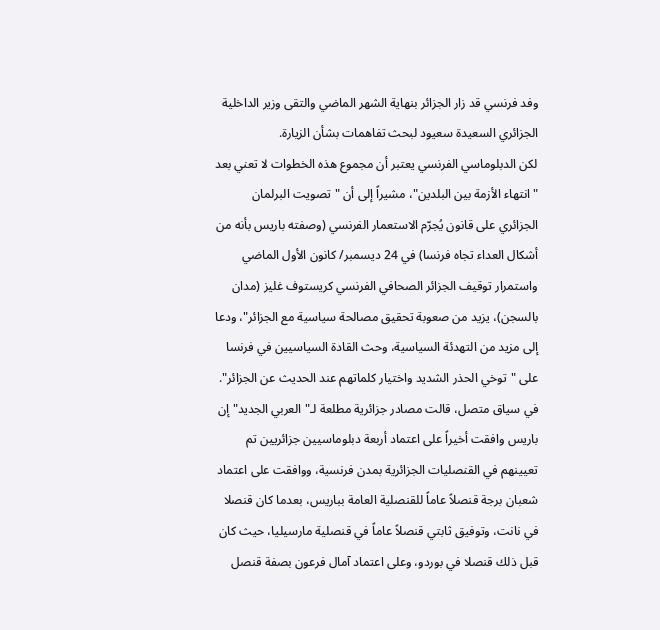وفد فرنسي قد زار الجزائر بنهاية الشهر الماضي والتقى وزير الداخلية الجزائري السعيدة سعيود لبحث تفاهمات بشأن الزيارة.
لكن الدبلوماسي الفرنسي يعتبر أن مجموع هذه الخطوات لا تعني بعد "انتهاء الأزمة بين البلدين"، مشيراً إلى أن "تصويت البرلمان الجزائري على قانون يُجرّم الاستعمار الفرنسي (وصفته باريس بأنه من أشكال العداء تجاه فرنسا) في 24 ديسمبر/ كانون الأول الماضي واستمرار توقيف الجزائر الصحافي الفرنسي كريستوف غليز (مدان بالسجن)، يزيد من صعوبة تحقيق مصالحة سياسية مع الجزائر"، ودعا إلى مزيد من التهدئة السياسية، وحث القادة السياسيين في فرنسا على "توخي الحذر الشديد واختيار كلماتهم عند الحديث عن الجزائر".
في سياق متصل، قالت مصادر جزائرية مطلعة لـ"العربي الجديد" إن باريس وافقت أخيراً على اعتماد أربعة دبلوماسيين جزائريين تم تعيينهم في القنصليات الجزائرية بمدن فرنسية، ووافقت على اعتماد شعبان برجة قنصلاً عاماً للقنصلية العامة بباريس، بعدما كان قنصلا في نانت، وتوفيق ثابتي قنصلاً عاماً في قنصلية مارسيليا، حيث كان قبل ذلك قنصلا في بوردو، وعلى اعتماد آمال فرعون بصفة قنصل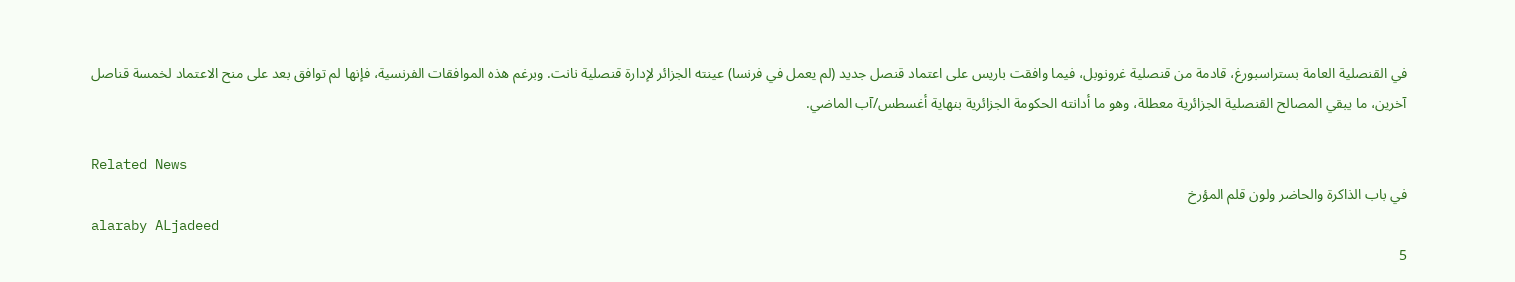في القنصلية العامة بستراسبورغ، قادمة من قنصلية غرونوبل، فيما وافقت باريس على اعتماد قنصل جديد (لم يعمل في فرنسا) عينته الجزائر لإدارة قنصلية نانت. وبرغم هذه الموافقات الفرنسية، فإنها لم توافق بعد على منح الاعتماد لخمسة قناصل آخرين، ما يبقي المصالح القنصلية الجزائرية معطلة، وهو ما أدانته الحكومة الجزائرية بنهاية أغسطس/آب الماضي.

Related News
في باب الذاكرة والحاضر ولون قلم المؤرخ
alaraby ALjadeed
5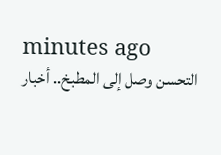minutes ago
التحسن وصل إلى المطبخ.. أخبار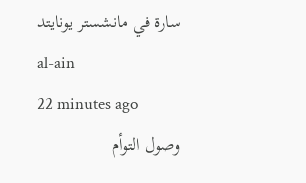سارة في مانشستر يونايتد
al-ain
22 minutes ago
وصول التوأم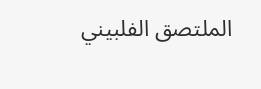الملتصق الفلبيني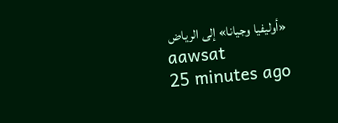«أوليفيا وجيانا» إلى الرياض
aawsat
25 minutes ago